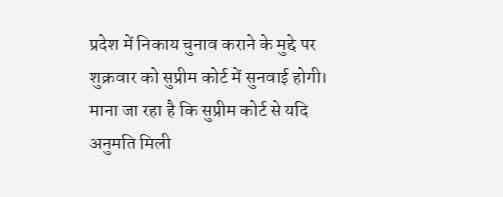प्रदेश में निकाय चुनाव कराने के मुद्दे पर शुक्रवार को सुप्रीम कोर्ट में सुनवाई होगी। माना जा रहा है कि सुप्रीम कोर्ट से यदि अनुमति मिली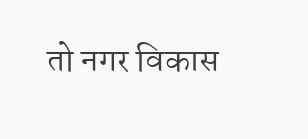तो नगर विकास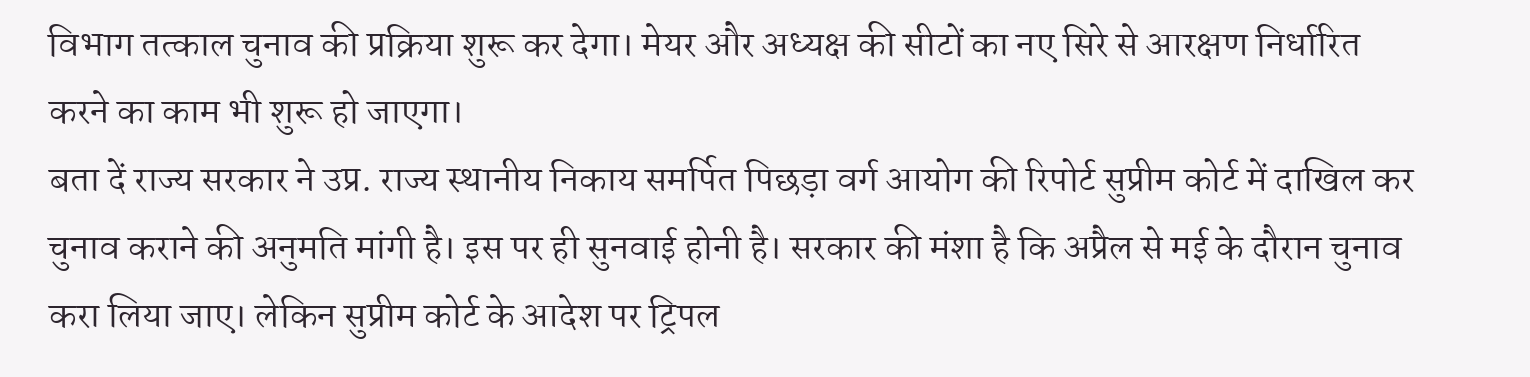विभाग तत्काल चुनाव की प्रक्रिया शुरू कर देगा। मेयर और अध्यक्ष की सीटों का नए सिरे से आरक्षण निर्धारित करने का काम भी शुरू हो जाएगा।
बता दें राज्य सरकार ने उप्र. राज्य स्थानीय निकाय समर्पित पिछड़ा वर्ग आयोग की रिपोर्ट सुप्रीम कोर्ट में दाखिल कर चुनाव कराने की अनुमति मांगी है। इस पर ही सुनवाई होनी है। सरकार की मंशा है कि अप्रैल से मई के दौरान चुनाव करा लिया जाए। लेकिन सुप्रीम कोर्ट के आदेश पर ट्रिपल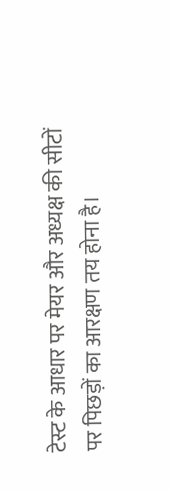टेस्ट के आधार पर मेयर और अध्यक्ष की सीटों पर पिछड़ों का आरक्षण तय होना है।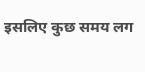इसलिए कुछ समय लग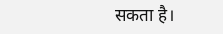सकता है।